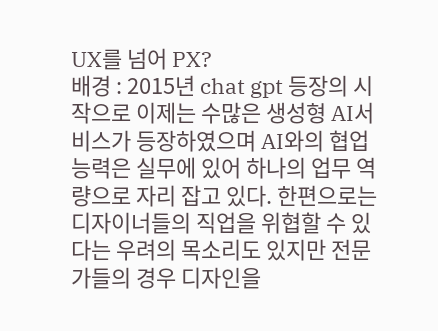UX를 넘어 PX?
배경 : 2015년 chat gpt 등장의 시작으로 이제는 수많은 생성형 AI서비스가 등장하였으며 AI와의 협업 능력은 실무에 있어 하나의 업무 역량으로 자리 잡고 있다. 한편으로는 디자이너들의 직업을 위협할 수 있다는 우려의 목소리도 있지만 전문가들의 경우 디자인을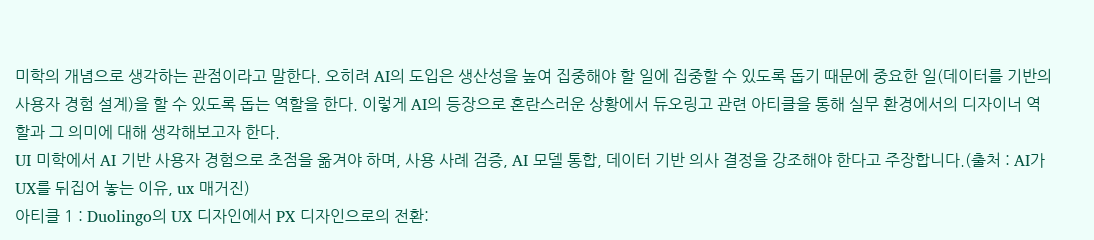미학의 개념으로 생각하는 관점이라고 말한다. 오히려 AI의 도입은 생산성을 높여 집중해야 할 일에 집중할 수 있도록 돕기 때문에 중요한 일(데이터를 기반의 사용자 경험 설계)을 할 수 있도록 돕는 역할을 한다. 이렇게 AI의 등장으로 혼란스러운 상황에서 듀오링고 관련 아티클을 통해 실무 환경에서의 디자이너 역할과 그 의미에 대해 생각해보고자 한다.
UI 미학에서 AI 기반 사용자 경험으로 초점을 옮겨야 하며, 사용 사례 검증, AI 모델 통합, 데이터 기반 의사 결정을 강조해야 한다고 주장합니다.(출처 : AI가 UX를 뒤집어 놓는 이유, ux 매거진)
아티클 1 : Duolingo의 UX 디자인에서 PX 디자인으로의 전환: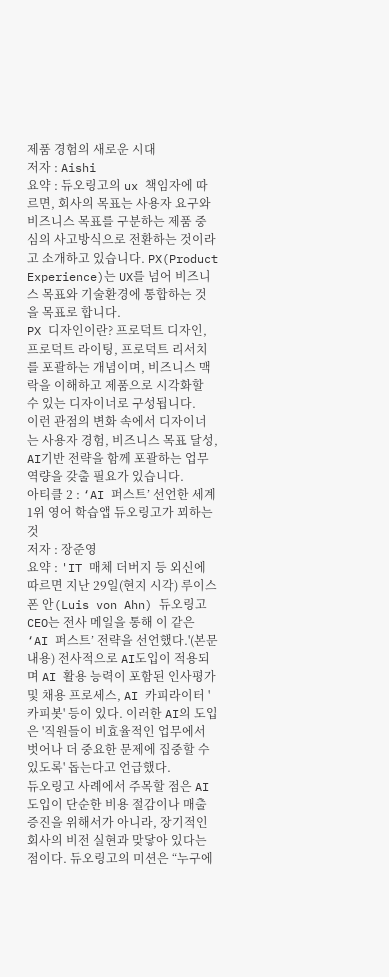제품 경험의 새로운 시대
저자 : Aishi
요약 : 듀오링고의 ux 책임자에 따르면, 회사의 목표는 사용자 요구와 비즈니스 목표를 구분하는 제품 중심의 사고방식으로 전환하는 것이라고 소개하고 있습니다. PX(Product Experience)는 UX를 넘어 비즈니스 목표와 기술환경에 통합하는 것을 목표로 합니다.
PX 디자인이란? 프로덕트 디자인, 프로덕트 라이팅, 프로덕트 리서치를 포괄하는 개념이며, 비즈니스 맥락을 이해하고 제품으로 시각화할 수 있는 디자이너로 구성됩니다.
이런 관점의 변화 속에서 디자이너는 사용자 경험, 비즈니스 목표 달성, AI기반 전략을 함께 포괄하는 업무 역량을 갖출 필요가 있습니다.
아티클 2 : ‘AI 퍼스트’ 선언한 세계 1위 영어 학습앱 듀오링고가 꾀하는 것
저자 : 장준영
요약 : 'IT 매체 더버지 등 외신에 따르면 지난 29일(현지 시각) 루이스 폰 안(Luis von Ahn) 듀오링고 CEO는 전사 메일을 통해 이 같은 ‘AI 퍼스트’ 전략을 선언했다.'(본문내용) 전사적으로 AI도입이 적용되며 AI 활용 능력이 포함된 인사평가 및 채용 프로세스, AI 카피라이터 '카피봇' 등이 있다. 이러한 AI의 도입은 '직원들이 비효율적인 업무에서 벗어나 더 중요한 문제에 집중할 수 있도록' 돕는다고 언급했다.
듀오링고 사례에서 주목할 점은 AI 도입이 단순한 비용 절감이나 매출 증진을 위해서가 아니라, 장기적인 회사의 비전 실현과 맞닿아 있다는 점이다. 듀오링고의 미션은 “누구에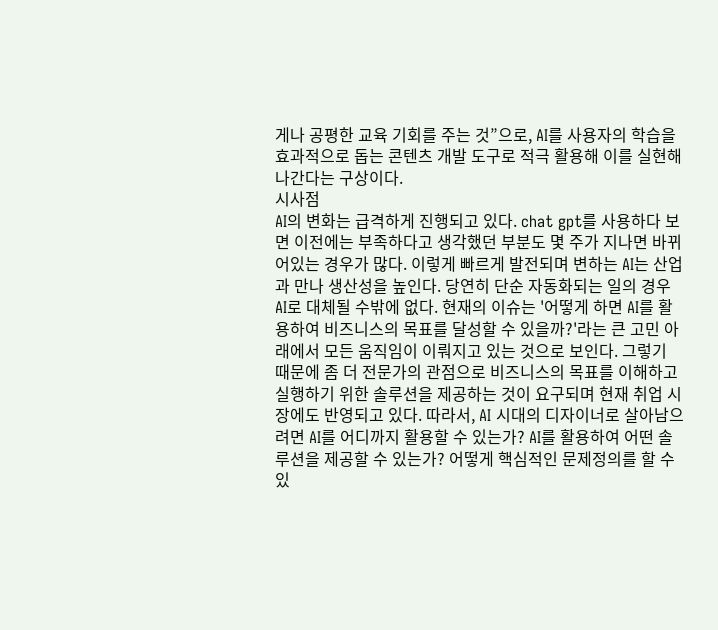게나 공평한 교육 기회를 주는 것”으로, AI를 사용자의 학습을 효과적으로 돕는 콘텐츠 개발 도구로 적극 활용해 이를 실현해 나간다는 구상이다.
시사점
AI의 변화는 급격하게 진행되고 있다. chat gpt를 사용하다 보면 이전에는 부족하다고 생각했던 부분도 몇 주가 지나면 바뀌어있는 경우가 많다. 이렇게 빠르게 발전되며 변하는 AI는 산업과 만나 생산성을 높인다. 당연히 단순 자동화되는 일의 경우 AI로 대체될 수밖에 없다. 현재의 이슈는 '어떻게 하면 AI를 활용하여 비즈니스의 목표를 달성할 수 있을까?'라는 큰 고민 아래에서 모든 움직임이 이뤄지고 있는 것으로 보인다. 그렇기 때문에 좀 더 전문가의 관점으로 비즈니스의 목표를 이해하고 실행하기 위한 솔루션을 제공하는 것이 요구되며 현재 취업 시장에도 반영되고 있다. 따라서, AI 시대의 디자이너로 살아남으려면 AI를 어디까지 활용할 수 있는가? AI를 활용하여 어떤 솔루션을 제공할 수 있는가? 어떻게 핵심적인 문제정의를 할 수 있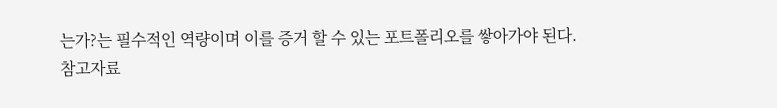는가?는 필수적인 역량이며 이를 증거 할 수 있는 포트폴리오를 쌓아가야 된다.
참고자료